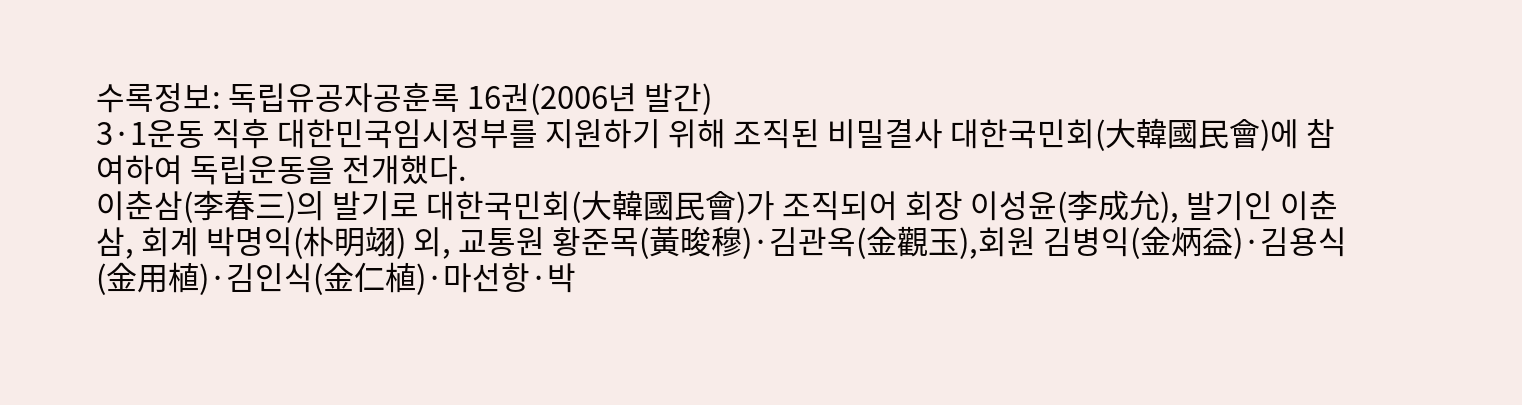수록정보: 독립유공자공훈록 16권(2006년 발간)
3·1운동 직후 대한민국임시정부를 지원하기 위해 조직된 비밀결사 대한국민회(大韓國民會)에 참여하여 독립운동을 전개했다.
이춘삼(李春三)의 발기로 대한국민회(大韓國民會)가 조직되어 회장 이성윤(李成允), 발기인 이춘삼, 회계 박명익(朴明翊) 외, 교통원 황준목(黃晙穆)·김관옥(金觀玉),회원 김병익(金炳益)·김용식(金用植)·김인식(金仁植)·마선항·박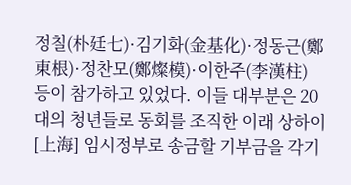정칠(朴廷七)·김기화(金基化)·정동근(鄭東根)·정찬모(鄭燦模)·이한주(李漢柱) 등이 참가하고 있었다. 이들 대부분은 20대의 청년들로 동회를 조직한 이래 상하이[上海] 임시정부로 송금할 기부금을 각기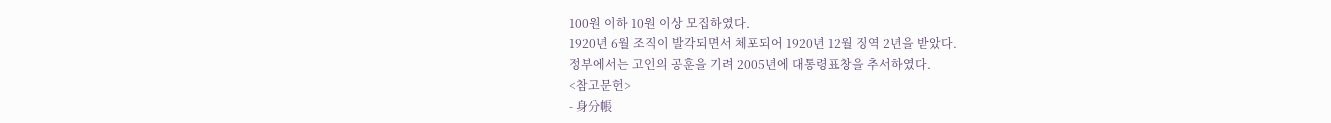100원 이하 10원 이상 모집하였다.
1920년 6월 조직이 발각되면서 체포되어 1920년 12월 징역 2년을 받았다.
정부에서는 고인의 공훈을 기려 2005년에 대통령표창을 추서하였다.
<참고문헌>
- 身分帳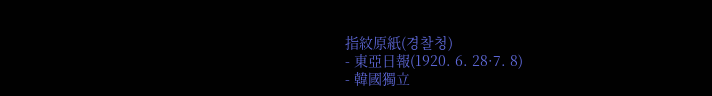指紋原紙(경찰청)
- 東亞日報(1920. 6. 28·7. 8)
- 韓國獨立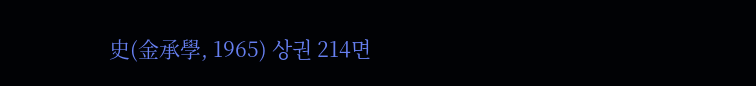史(金承學, 1965) 상권 214면